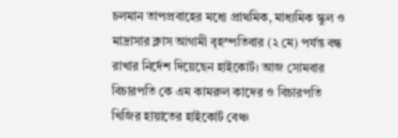চলমান তাপপ্রবাহের মধ্যে প্রাথমিক, মাধ্যমিক স্কুল ও মাদ্রাসার ক্লাস আগামী বৃহস্পতিবার (২ মে) পর্যন্ত বন্ধ রাখার নির্দেশ দিয়েছেন হাইকোর্ট। আজ সোমবার বিচারপতি কে এম কামরুল কাদের ও বিচারপতি খিজির হায়াতের হাইকোর্ট বেঞ্চ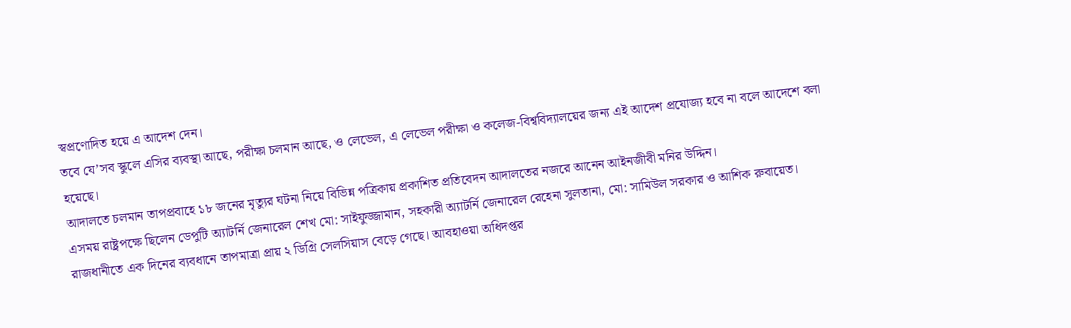স্বপ্রণোদিত হয়ে এ আদেশ দেন।
তবে যে’সব স্কুলে এসির ব্যবস্থা আছে, পরীক্ষা চলমান আছে, ও লেভেল, এ লেভেল পরীক্ষা ও কলেজ-বিশ্ববিদ্যালয়ের জন্য এই আদেশ প্রযোজ্য হবে না বলে আদেশে বলা হয়েছে।
আদালতে চলমান তাপপ্রবাহে ১৮ জনের মৃত্যুর ঘটনা নিয়ে বিভিন্ন পত্রিকায় প্রকাশিত প্রতিবেদন আদালতের নজরে আনেন আইনজীবী মনির উদ্দিন।
এসময় রাষ্ট্রপক্ষে ছিলেন ডেপুটি অ্যাটর্নি জেনারেল শেখ মো: সাইফুজ্জামান, সহকারী অ্যাটর্নি জেনারেল রেহেনা সুলতানা, মো: সামিউল সরকার ও আশিক রুবায়েত।
রাজধানীতে এক দিনের ব্যবধানে তাপমাত্রা প্রায় ২ ডিগ্রি সেলসিয়াস বেড়ে গেছে। আবহাওয়া অধিদপ্তর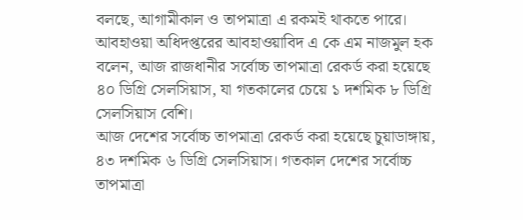বলছে, আগামীকাল ও তাপমাত্রা এ রকমই থাকতে পারে।
আবহাওয়া অধিদপ্তরের আবহাওয়াবিদ এ কে এম নাজমুল হক বলেন, আজ রাজধানীর সর্বোচ্চ তাপমাত্রা রেকর্ড করা হয়েছে ৪০ ডিগ্রি সেলসিয়াস, যা গতকালের চেয়ে ১ দশমিক ৮ ডিগ্রি সেলসিয়াস বেশি।
আজ দেশের সর্বোচ্চ তাপমাত্রা রেকর্ড করা হয়েছে চুয়াডাঙ্গায়, ৪৩ দশমিক ৬ ডিগ্রি সেলসিয়াস। গতকাল দেশের সর্বোচ্চ তাপমাত্রা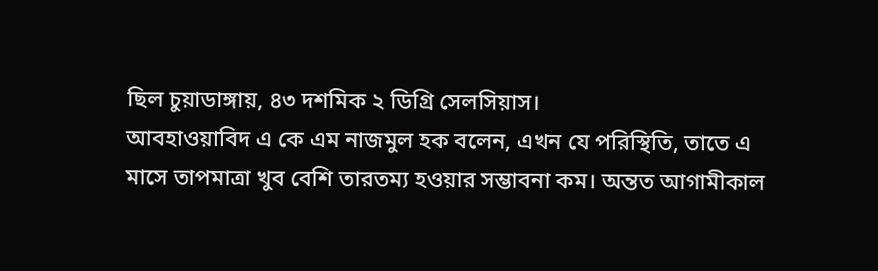ছিল চুয়াডাঙ্গায়, ৪৩ দশমিক ২ ডিগ্রি সেলসিয়াস।
আবহাওয়াবিদ এ কে এম নাজমুল হক বলেন, এখন যে পরিস্থিতি, তাতে এ মাসে তাপমাত্রা খুব বেশি তারতম্য হওয়ার সম্ভাবনা কম। অন্তত আগামীকাল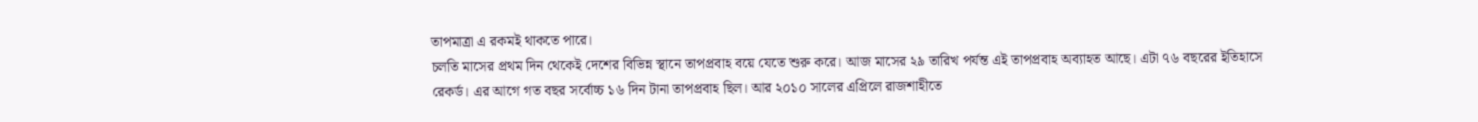তাপমাত্রা এ রকমই থাকতে পারে।
চলতি মাসের প্রথম দিন থেকেই দেশের বিভিন্ন স্থানে তাপপ্রবাহ বয়ে যেতে শুরু করে। আজ মাসের ২৯ তারিখ পর্যন্ত এই তাপপ্রবাহ অব্যাহত আছে। এটা ৭৬ বছরের ইতিহাসে রেকর্ড। এর আগে গত বছর সর্বোচ্চ ১৬ দিন টানা তাপপ্রবাহ ছিল। আর ২০১০ সালের এপ্রিলে রাজশাহীতে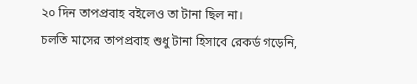২০ দিন তাপপ্রবাহ বইলেও তা টানা ছিল না।
চলতি মাসের তাপপ্রবাহ শুধু টানা হিসাবে রেকর্ড গড়েনি,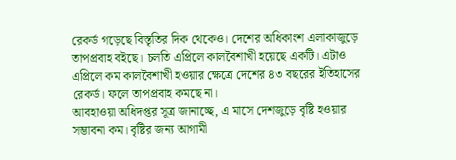রেকর্ড গড়েছে বিস্তৃতির দিক থেকেও। দেশের অধিকাংশ এলাকাজুড়ে তাপপ্রবাহ বইছে। চলতি এপ্রিলে কালবৈশাখী হয়েছে একটি। এটাও এপ্রিলে কম কালবৈশাখী হওয়ার ক্ষেত্রে দেশের ৪৩ বছরের ইতিহাসের রেকর্ড। ফলে তাপপ্রবাহ কমছে না।
আবহাওয়া অধিদপ্তর সূত্র জানাচ্ছে, এ মাসে দেশজুড়ে বৃষ্টি হওয়ার সম্ভাবনা কম। বৃষ্টির জন্য আগামী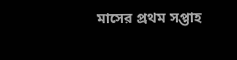মাসের প্রথম সপ্তাহ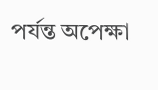পর্যন্ত অপেক্ষা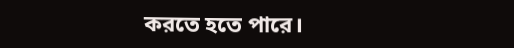করতে হতে পারে।